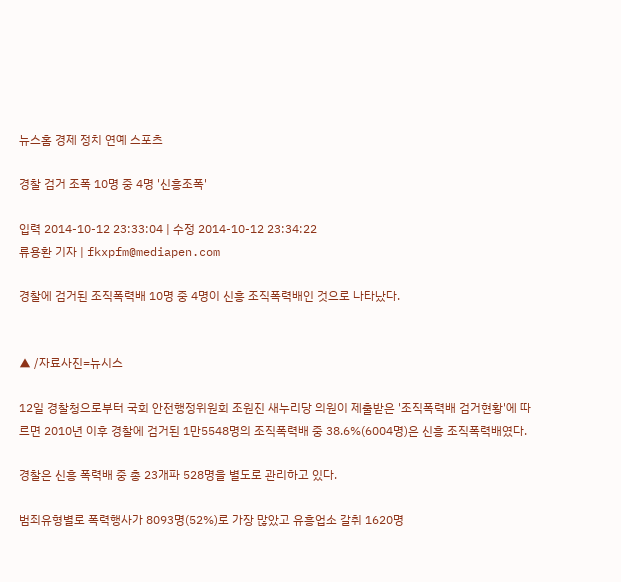뉴스홈 경제 정치 연예 스포츠

경찰 검거 조폭 10명 중 4명 '신흥조폭'

입력 2014-10-12 23:33:04 | 수정 2014-10-12 23:34:22
류용환 기자 | fkxpfm@mediapen.com

경찰에 검거된 조직폭력배 10명 중 4명이 신흥 조직폭력배인 것으로 나타났다.


▲ /자료사진=뉴시스

12일 경찰청으로부터 국회 안전행정위원회 조원진 새누리당 의원이 제출받은 '조직폭력배 검거현황'에 따르면 2010년 이후 경찰에 검거된 1만5548명의 조직폭력배 중 38.6%(6004명)은 신흥 조직폭력배였다.

경찰은 신흥 폭력배 중 총 23개파 528명을 별도로 관리하고 있다.

범죄유형별로 폭력행사가 8093명(52%)로 가장 많았고 유흥업소 갈취 1620명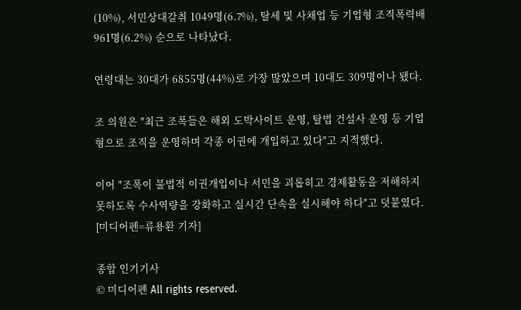(10%), 서민상대갈취 1049명(6.7%), 탈세 및 사채업 등 기업형 조직폭력배 961명(6.2%) 순으로 나타났다.

연령대는 30대가 6855명(44%)로 가장 많았으며 10대도 309명이나 됐다.

조 의원은 "최근 조폭들은 해외 도박사이트 운영, 탈법 건설사 운영 등 기업형으로 조직을 운영하며 각종 이권에 개입하고 있다"고 지적했다.

이어 "조폭이 불법적 이권개입이나 서민을 괴롭히고 경제활동을 저해하지 못하도록 수사역량을 강화하고 실시간 단속을 실시해야 하다"고 덧붙였다. [미디어펜=류용환 기자]

종합 인기기사
© 미디어펜 All rights reserved.